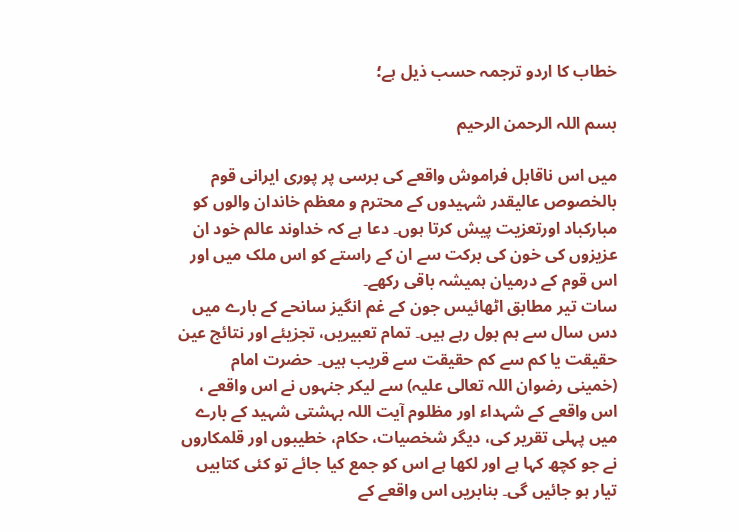خطاب کا اردو ترجمہ حسب ذیل ہے؛

بسم اللہ الرحمن الرحیم

میں اس ناقابل فراموش واقعے کی برسی پر پوری ایرانی قوم بالخصوص عالیقدر شہیدوں کے محترم و معظم خاندان والوں کو مبارکباد اورتعزیت پیش کرتا ہوں۔ دعا ہے کہ خداوند عالم خود ان عزیزوں کی خون کی برکت سے ان کے راستے کو اس ملک میں اور اس قوم کے درمیان ہمیشہ باقی رکھے۔
سات تیر مطابق اٹھائیس جون کے غم انگیز سانحے کے بارے میں دس سال سے ہم بول رہے ہیں۔ تمام تعبیریں، تجزیئے اور نتائج عین حقیقت یا کم سے کم حقیقت سے قریب ہیں۔ حضرت امام (خمینی رضوان اللہ تعالی علیہ) سے لیکر جنہوں نے اس واقعے ، اس واقعے کے شہداء اور مظلوم آیت اللہ بہشتی شہید کے بارے میں پہلی تقریر کی، دیگر شخصیات، حکام، خطیبوں اور قلمکاروں نے جو کچھ کہا ہے اور لکھا ہے اس کو جمع کیا جائے تو کئی کتابیں تیار ہو جائیں گی۔ بنابریں اس واقعے کے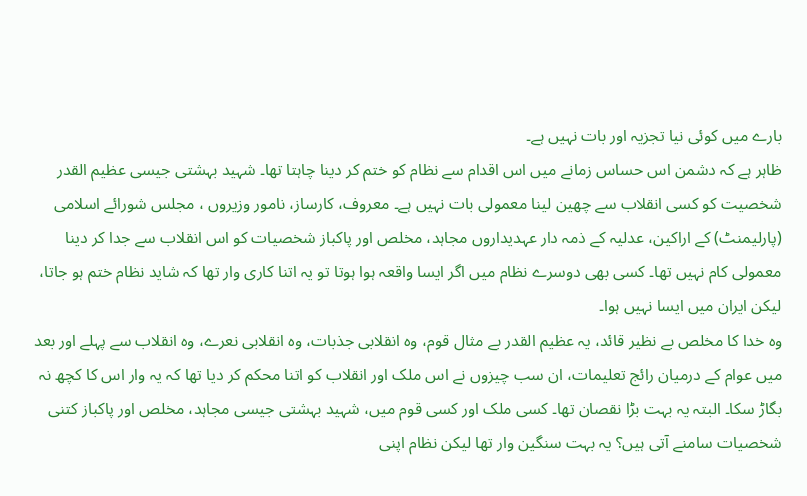بارے میں کوئی نیا تجزیہ اور بات نہیں ہے۔
ظاہر ہے کہ دشمن اس حساس زمانے میں اس اقدام سے نظام کو ختم کر دینا چاہتا تھا۔ شہید بہشتی جیسی عظیم القدر شخصیت کو کسی انقلاب سے چھین لینا معمولی بات نہیں ہے۔ معروف، کارساز، نامور وزیروں ، مجلس شورائے اسلامی (پارلیمنٹ) کے اراکین، عدلیہ کے ذمہ دار عہدیداروں مجاہد، مخلص اور پاکباز شخصیات کو اس انقلاب سے جدا کر دینا معمولی کام نہیں تھا۔ کسی بھی دوسرے نظام میں اگر ایسا واقعہ ہوا ہوتا تو یہ اتنا کاری وار تھا کہ شاید نظام ختم ہو جاتا، لیکن ایران میں ایسا نہیں ہوا۔
وہ خدا کا مخلص بے نظیر قائد، یہ عظیم القدر بے مثال قوم، وہ انقلابی جذبات، وہ انقلابی نعرے، وہ انقلاب سے پہلے اور بعد میں عوام کے درمیان رائج تعلیمات، ان سب چیزوں نے اس ملک اور انقلاب کو اتنا محکم کر دیا تھا کہ یہ وار اس کا کچھ نہ بگاڑ سکا۔ البتہ یہ بہت بڑا نقصان تھا۔ کسی ملک اور کسی قوم میں، شہید بہشتی جیسی مجاہد، مخلص اور پاکباز کتنی شخصیات سامنے آتی ہیں؟ یہ بہت سنگین وار تھا لیکن نظام اپنی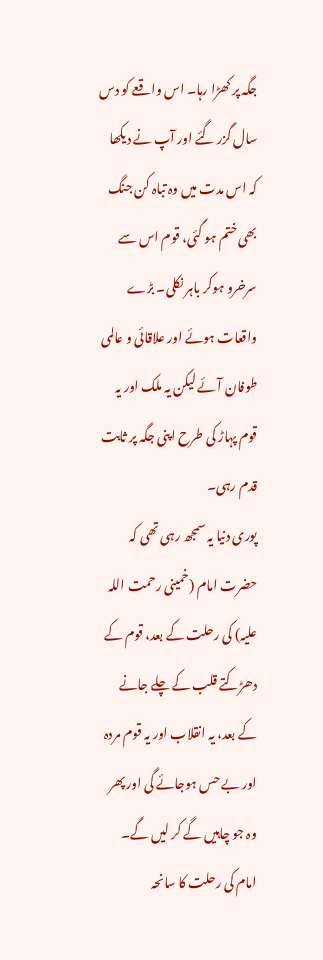جگہ پر کھڑا رہا۔ اس واقعے کو دس سال گزر گئے اور آپ نے دیکھا کہ اس مدت میں وہ تباہ کن جنگ بھی ختم ہو گئی، قوم اس سے سرخرو ہوکر باہر نکلی۔ بڑے واقعات ہوئے اور علاقائی و عالمی طوفان آئے لیکن یہ ملک اور یہ قوم پہاڑ کی طرح اپنی جگہ پر ثابت قدم رہی۔
پوری دنیا یہ سمجھ رہی تھی کہ حضرت امام (خمینی رحمت اللہ علیہ) کی رحلت کے بعد، قوم کے دھڑکتے قلب کے چلے جانے کے بعد، یہ انقلاب اور یہ قوم مردہ اور بے حس ہوجائے گی اور پھر وہ جو چاہیں گے کر لیں گے۔ امام کی رحلت کا سانحہ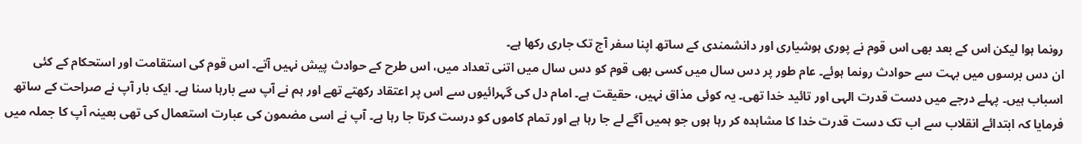رونما ہوا لیکن اس کے بعد بھی اس قوم نے پوری ہوشیاری اور دانشمندی کے ساتھ اپنا سفر آج تک جاری رکھا ہے۔
ان دس برسوں میں بہت سے حوادث رونما ہوئے۔ عام طور پر دس سال میں کسی بھی قوم کو دس سال میں اتنی تعداد میں، اس طرح کے حوادث پیش نہیں آتے۔ اس قوم کی استقامت اور استحکام کے کئی اسباب ہیں۔ پہلے درجے میں دست قدرت الہی اور تائید خدا تھی۔ یہ کوئی مذاق نہیں، حقیقت ہے۔ امام دل کی گہرائیوں سے اس پر اعتقاد رکھتے تھے اور ہم نے آپ سے بارہا سنا ہے۔ ایک بار آپ نے صراحت کے ساتھ فرمایا کہ ابتدائے انقلاب سے اب تک دست قدرت خدا کا مشاہدہ کر رہا ہوں جو ہمیں آگے لے جا رہا ہے اور تمام کاموں کو درست کرتا جا رہا ہے۔ آپ نے اسی مضمون کی عبارت استعمال کی تھی بعینہ آپ کا جملہ میں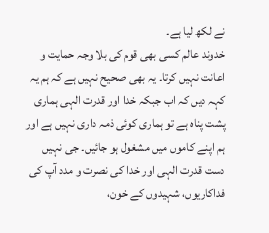نے لکھ لیا ہے۔
خدوند عالم کسی بھی قوم کی بلا وجہ حمایت و اعانت نہیں کرتا۔ یہ بھی صحیح نہیں ہے کہ ہم یہ کہہ دیں کہ اب جبکہ خدا اور قدرت الہی ہماری پشت پناہ ہے تو ہماری کوئی ذمہ داری نہیں ہے اور ہم اپنے کاموں میں مشغول ہو جائیں۔ جی نہیں دست قدرت الہی اور خدا کی نصرت و مدد آپ کی فداکاریوں، شہیدوں کے خون،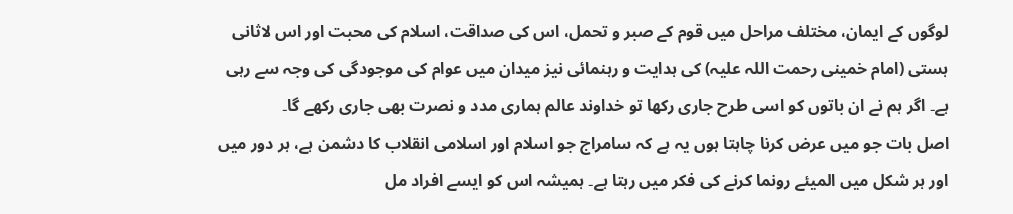لوگوں کے ایمان، مختلف مراحل میں قوم کے صبر و تحمل، اس کی صداقت، اسلام کی محبت اور اس لاثانی ہستی (امام خمینی رحمت اللہ علیہ) کی ہدایت و رہنمائی نیز میدان میں عوام کی موجودگی کی وجہ سے رہی ہے۔ اگر ہم نے ان باتوں کو اسی طرح جاری رکھا تو خداوند عالم ہماری مدد و نصرت بھی جاری رکھے گا۔
اصل بات جو میں عرض کرنا چاہتا ہوں یہ ہے کہ سامراج جو اسلام اور اسلامی انقلاب کا دشمن ہے، ہر دور میں اور ہر شکل میں المیئے رونما کرنے کی فکر میں رہتا ہے۔ ہمیشہ اس کو ایسے افراد مل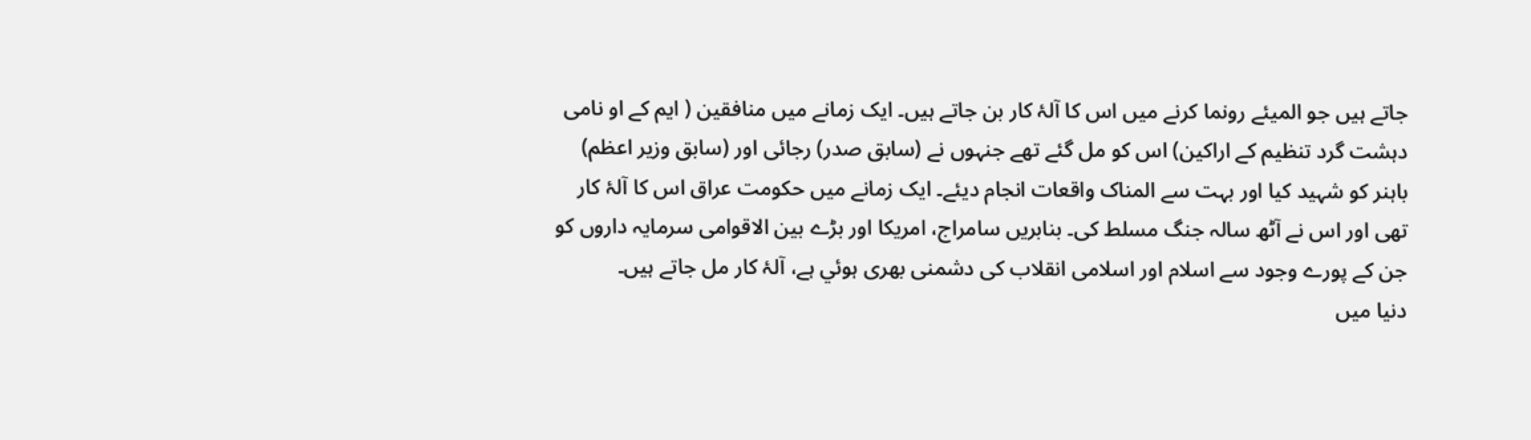جاتے ہیں جو المیئے رونما کرنے میں اس کا آلۂ کار بن جاتے ہیں۔ ایک زمانے میں منافقین ( ایم کے او نامی دہشت گرد تنظیم کے اراکین) اس کو مل گئے تھے جنہوں نے (سابق صدر) رجائی اور (سابق وزیر اعظم) باہنر کو شہید کیا اور بہت سے المناک واقعات انجام دیئے۔ ایک زمانے میں حکومت عراق اس کا آلۂ کار تھی اور اس نے آٹھ سالہ جنگ مسلط کی۔ بنابریں سامراج، امریکا اور بڑے بین الاقوامی سرمایہ داروں کو جن کے پورے وجود سے اسلام اور اسلامی انقلاب کی دشمنی بھری ہوئي ہے، آلۂ کار مل جاتے ہیں۔
دنیا میں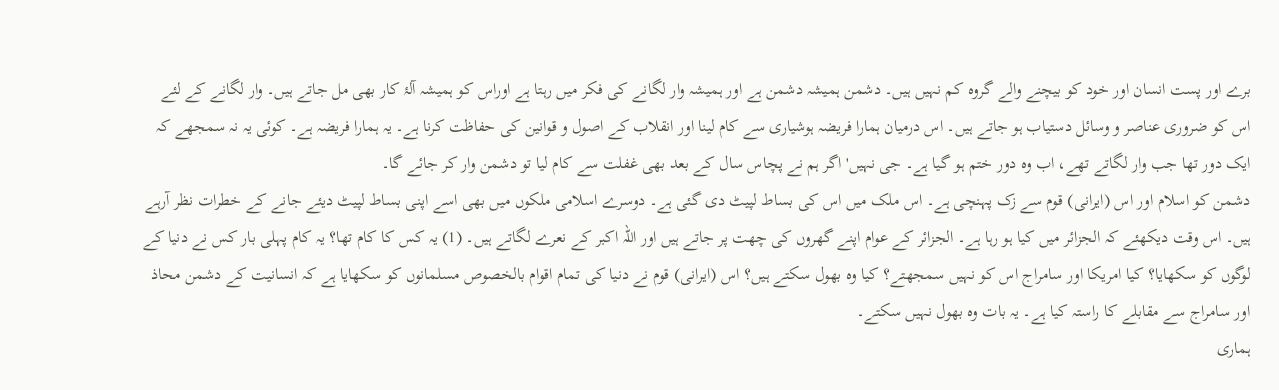برے اور پست انسان اور خود کو بیچنے والے گروہ کم نہیں ہیں۔ دشمن ہمیشہ دشمن ہے اور ہمیشہ وار لگانے کی فکر میں رہتا ہے اوراس کو ہمیشہ آلۂ کار بھی مل جاتے ہیں۔ وار لگانے کے لئے اس کو ضروری عناصر و وسائل دستیاب ہو جاتے ہیں۔ اس درمیان ہمارا فریضہ ہوشیاری سے کام لینا اور انقلاب کے اصول و قوانین کی حفاظت کرنا ہے۔ یہ ہمارا فریضہ ہے۔ کوئی یہ نہ سمجھے کہ ایک دور تھا جب وار لگاتے تھے، اب وہ دور ختم ہو گیا ہے۔ جی نہیں' اگر ہم نے پچاس سال کے بعد بھی غفلت سے کام لیا تو دشمن وار کر جائے گا۔
دشمن کو اسلام اور اس (ایرانی) قوم سے زک پہنچی ہے۔ اس ملک میں اس کی بساط لپیٹ دی گئی ہے۔ دوسرے اسلامی ملکوں میں بھی اسے اپنی بساط لپیٹ دیئے جانے کے خطرات نظر آرہے ہیں۔ اس وقت دیکھئے کہ الجزائر میں کیا ہو رہا ہے۔ الجزائر کے عوام اپنے گھروں کی چھت پر جاتے ہیں اور اللہ اکبر کے نعرے لگاتے ہیں۔ (1) یہ کس کا کام تھا؟ یہ کام پہلی بار کس نے دنیا کے لوگوں کو سکھایا؟ کیا امریکا اور سامراج اس کو نہیں سمجھتے؟ کیا وہ بھول سکتے ہیں؟ اس (ایرانی) قوم نے دنیا کی تمام اقوام بالخصوص مسلمانوں کو سکھایا ہے کہ انسانیت کے دشمن محاذ اور سامراج سے مقابلے کا راستہ کیا ہے۔ یہ بات وہ بھول نہیں سکتے۔
ہماری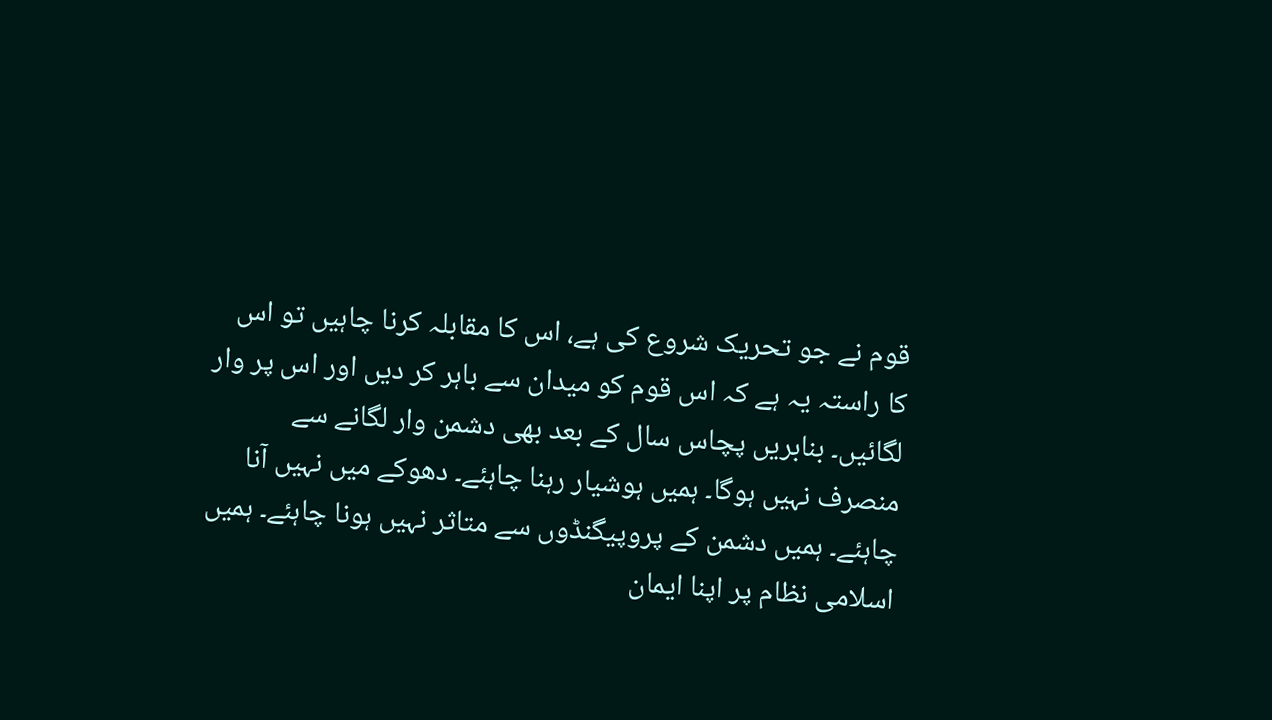قوم نے جو تحریک شروع کی ہے، اس کا مقابلہ کرنا چاہیں تو اس کا راستہ یہ ہے کہ اس قوم کو میدان سے باہر کر دیں اور اس پر وار لگائیں۔ بنابریں پچاس سال کے بعد بھی دشمن وار لگانے سے منصرف نہیں ہوگا۔ ہمیں ہوشیار رہنا چاہئے۔ دھوکے میں نہیں آنا چاہئے۔ ہمیں دشمن کے پروپیگنڈوں سے متاثر نہیں ہونا چاہئے۔ ہمیں اسلامی نظام پر اپنا ایمان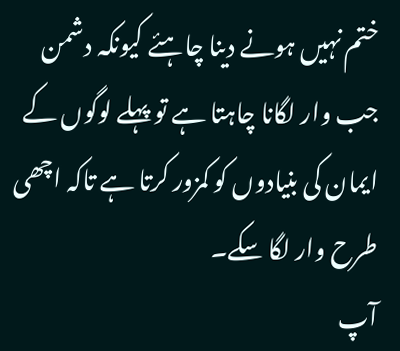ختم نہیں ہونے دینا چاہئے کیونکہ دشمن جب وار لگانا چاہتا ہے تو پہلے لوگوں کے ایمان کی بنیادوں کو کمزور کرتا ہے تاکہ اچھی طرح وار لگا سکے۔
آپ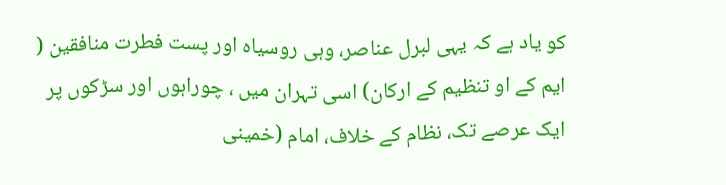کو یاد ہے کہ یہی لبرل عناصر، وہی روسیاہ اور پست فطرت منافقین ( ایم کے او تنظیم کے ارکان) اسی تہران میں ، چوراہوں اور سڑکوں پر ایک عرصے تک، نظام کے خلاف، امام (خمینی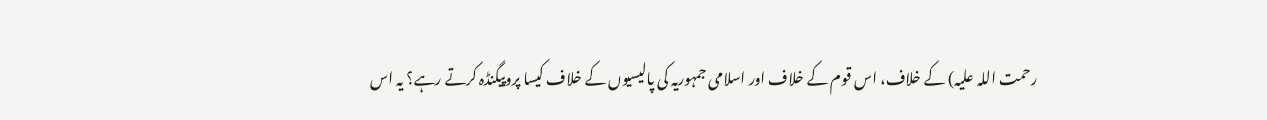رحمت اللہ علیہ) کے خلاف، اس قوم کے خلاف اور اسلامی جمہوریہ کی پالیسیوں کے خلاف کیسا پروپیگنڈہ کرتے رہے؟ یہ اس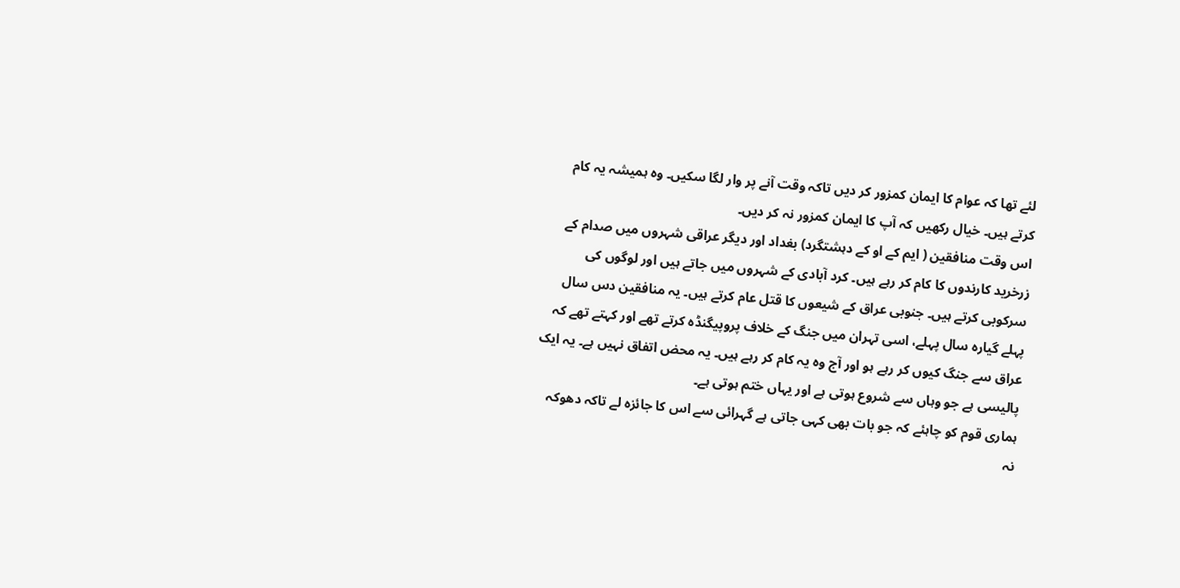لئے تھا کہ عوام کا ایمان کمزور کر دیں تاکہ وقت آنے پر وار لگا سکیں۔ وہ ہمیشہ یہ کام کرتے ہیں۔ خیال رکھیں کہ آپ کا ایمان کمزور نہ کر دیں۔
اس وقت منافقین ( ایم کے او کے دہشتگرد) بغداد اور دیگر عراقی شہروں میں صدام کے زرخرید کارندوں کا کام کر رہے ہیں۔ کرد آبادی کے شہروں میں جاتے ہیں اور لوگوں کی سرکوبی کرتے ہیں۔ جنوبی عراق کے شیعوں کا قتل عام کرتے ہیں۔ یہ منافقین دس سال پہلے گیارہ سال پہلے، اسی تہران میں جنگ کے خلاف پروپیگنڈہ کرتے تھے اور کہتے تھے کہ عراق سے جنگ کیوں کر رہے ہو اور آج وہ یہ کام کر رہے ہیں۔ یہ محض اتفاق نہیں ہے۔ یہ ایک پالیسی ہے جو وہاں سے شروع ہوتی ہے اور یہاں ختم ہوتی ہے۔
ہماری قوم کو چاہئے کہ جو بات بھی کہی جاتی ہے گہرائی سے اس کا جائزہ لے تاکہ دھوکہ نہ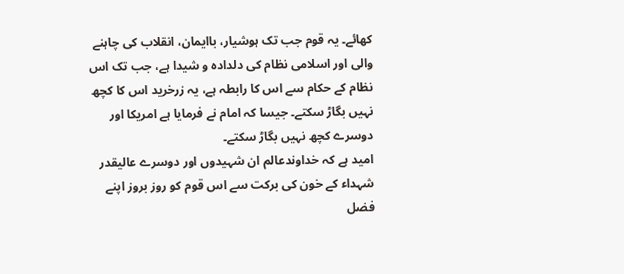کھائے۔ یہ قوم جب تک ہوشیار، باایمان، انقلاب کی چاہنے والی اور اسلامی نظام کی دلدادہ و شیدا ہے، جب تک اس نظام کے حکام سے اس کا رابطہ ہے، یہ زرخرید اس کا کچھ نہیں بگاڑ سکتے۔ جیسا کہ امام نے فرمایا ہے امریکا اور دوسرے کچھ نہیں بگاڑ سکتے۔
امید ہے کہ خداوندعالم ان شہیدوں اور دوسرے عالیقدر شہداء کے خون کی برکت سے اس قوم کو روز بروز اپنے فضل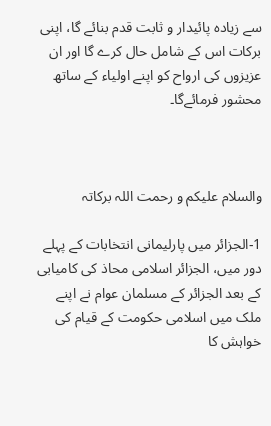سے زیادہ پائیدار و ثابت قدم بنائے گا، اپنی برکات اس کے شامل حال کرے گا اور ان عزیزوں کی ارواح کو اپنے اولیاء کے ساتھ محشور فرمائےگا۔



والسلام علیکم و رحمت اللہ برکاتہ

1-الجزائر میں پارلیمانی انتخابات کے پہلے دور میں، الجزائر اسلامی محاذ کی کامیابی کے بعد الجزائر کے مسلمان عوام نے اپنے ملک میں اسلامی حکومت کے قیام کی خواہش کا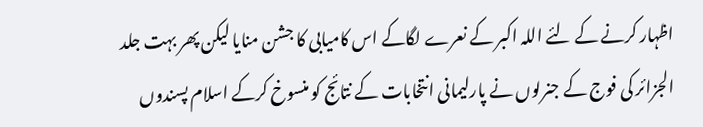اظہار کرنے کے لئے اللہ اکبر کے نعرے لگاکے اس کامیابی کا جشن منایا لیکن پھر بہت جلد الجزائر کی فوج کے جنرلوں نے پارلیمانی انتخابات کے نتائج کو منسوخ کرکے اسلام پسندوں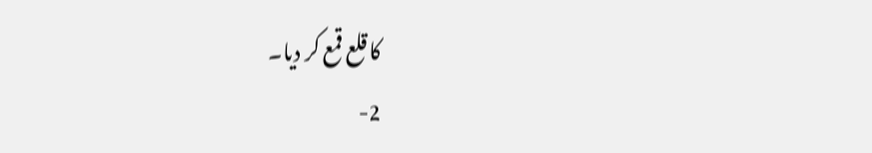کا قلع قمع کر دیا۔
2-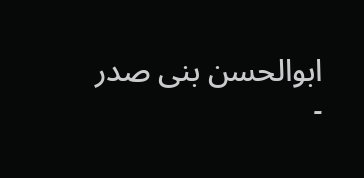ابوالحسن بنی صدر ۔